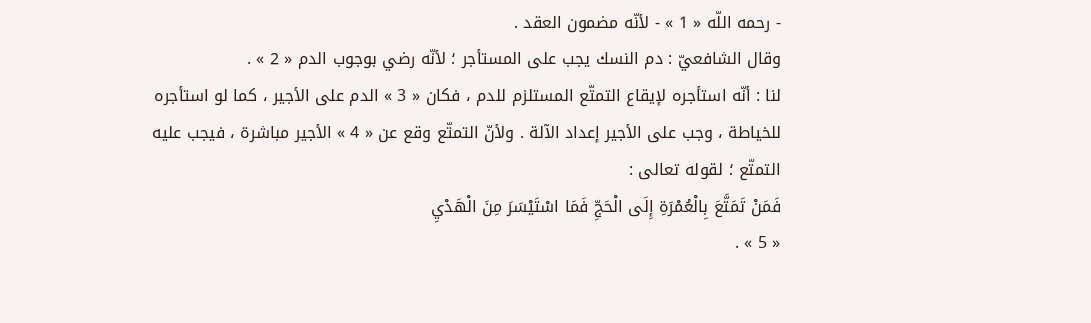- رحمه اللّه « 1 » - لأنّه مضمون العقد .
وقال الشافعيّ : دم النسك يجب على المستأجر ؛ لأنّه رضي بوجوب الدم « 2 » .
لنا : أنّه استأجره لإيقاع التمتّع المستلزم للدم ، فكان « 3 » الدم على الأجير ، كما لو استأجره للخياطة ، وجب على الأجير إعداد الآلة . ولأنّ التمتّع وقع عن « 4 » الأجير مباشرة ، فيجب عليه التمتّع ؛ لقوله تعالى :
فَمَنْ تَمَتَّعَ بِالْعُمْرَةِ إِلَى الْحَجِّ فَمَا اسْتَيْسَرَ مِنَ الْهَدْيِ
« 5 » .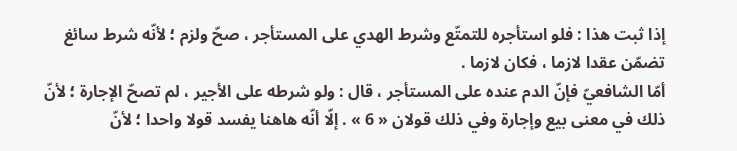إذا ثبت هذا : فلو استأجره للتمتّع وشرط الهدي على المستأجر ، صحّ ولزم ؛ لأنّه شرط سائغ تضمّن عقدا لازما ، فكان لازما .
أمّا الشافعيّ فإنّ الدم عنده على المستأجر ، قال : ولو شرطه على الأجير ، لم تصحّ الإجارة ؛ لأنّ ذلك في معنى بيع وإجارة وفي ذلك قولان « 6 » . إلّا أنّه هاهنا يفسد قولا واحدا ؛ لأنّ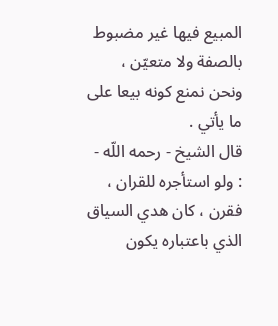المبيع فيها غير مضبوط بالصفة ولا متعيّن ، ونحن نمنع كونه بيعا على ما يأتي .
قال الشيخ - رحمه اللّه - : ولو استأجره للقران ، فقرن ، كان هدي السياق الذي باعتباره يكون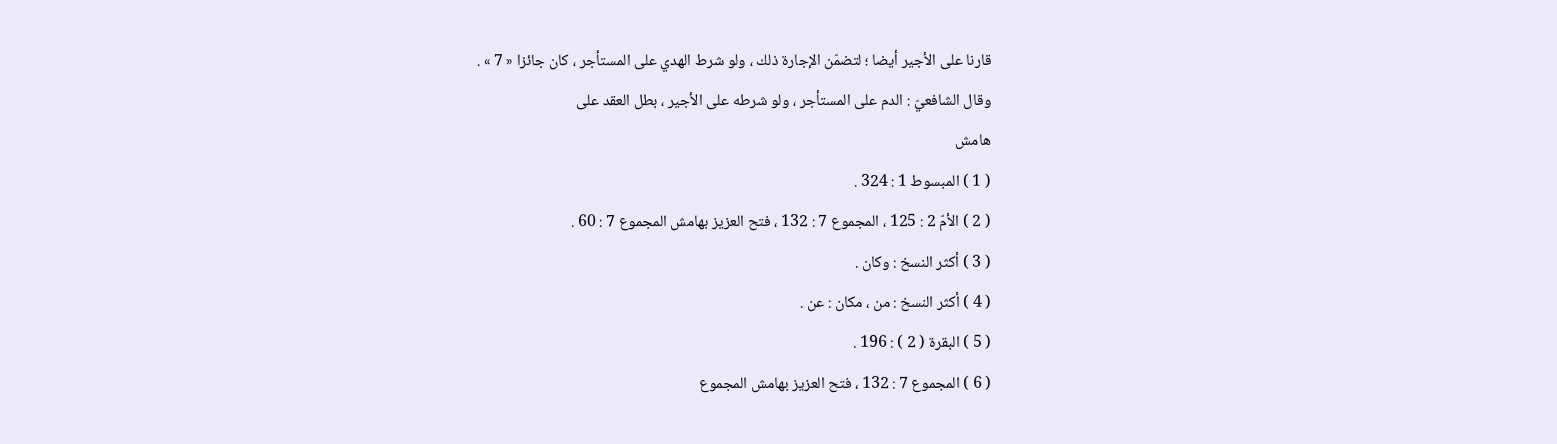قارنا على الأجير أيضا ؛ لتضمّن الإجارة ذلك ، ولو شرط الهدي على المستأجر ، كان جائزا « 7 » .
وقال الشافعيّ : الدم على المستأجر ، ولو شرطه على الأجير ، بطل العقد على
هامش
( 1 ) المبسوط 1 : 324 .
( 2 ) الأمّ 2 : 125 ، المجموع 7 : 132 ، فتح العزيز بهامش المجموع 7 : 60 .
( 3 ) أكثر النسخ : وكان .
( 4 ) أكثر النسخ : من ، مكان : عن .
( 5 ) البقرة ( 2 ) : 196 .
( 6 ) المجموع 7 : 132 ، فتح العزيز بهامش المجموع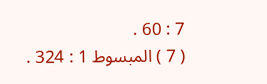7 : 60 .
( 7 ) المبسوط 1 : 324 .